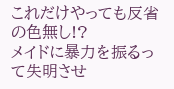これだけやっても反省の色無し!?
メイドに暴力を振るって失明させ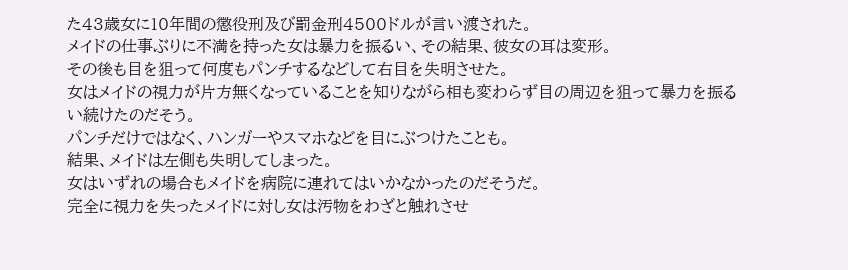た43歳女に10年間の懲役刑及び罰金刑4500ドルが言い渡された。
メイドの仕事ぶりに不満を持った女は暴力を振るい、その結果、彼女の耳は変形。
その後も目を狙って何度もパンチするなどして右目を失明させた。
女はメイドの視力が片方無くなっていることを知りながら相も変わらず目の周辺を狙って暴力を振るい続けたのだそう。
パンチだけではなく、ハンガーやスマホなどを目にぶつけたことも。
結果、メイドは左側も失明してしまった。
女はいずれの場合もメイドを病院に連れてはいかなかったのだそうだ。
完全に視力を失ったメイドに対し女は汚物をわざと触れさせ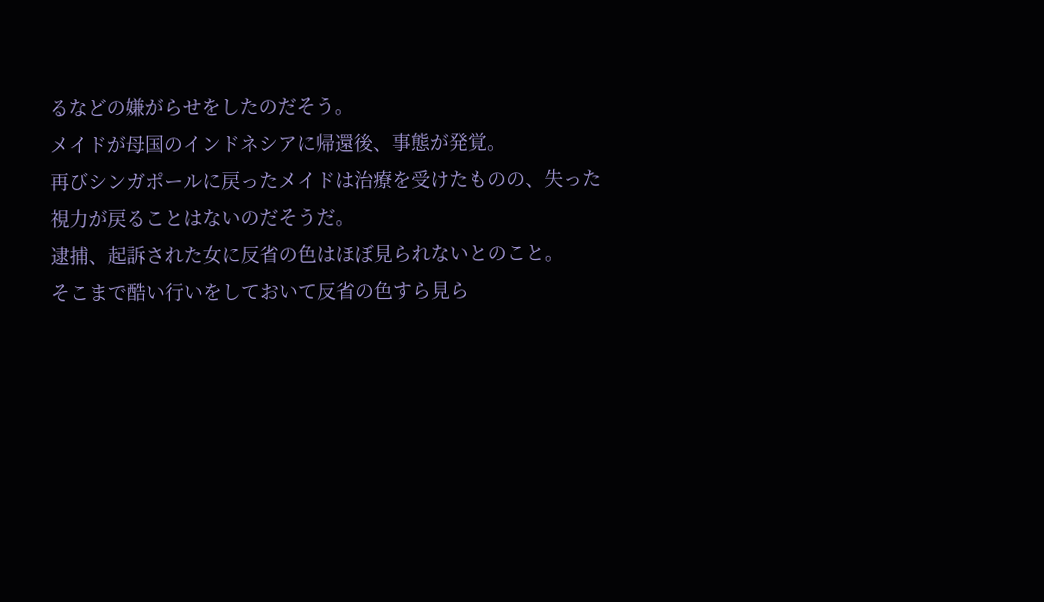るなどの嫌がらせをしたのだそう。
メイドが母国のインドネシアに帰還後、事態が発覚。
再びシンガポールに戻ったメイドは治療を受けたものの、失った視力が戻ることはないのだそうだ。
逮捕、起訴された女に反省の色はほぼ見られないとのこと。
そこまで酷い行いをしておいて反省の色すら見ら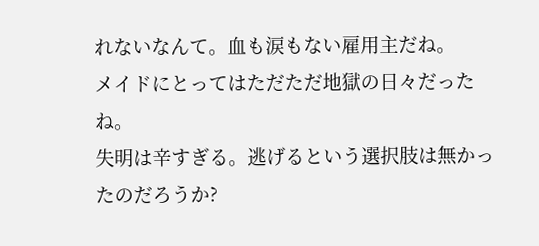れないなんて。血も涙もない雇用主だね。
メイドにとってはただただ地獄の日々だったね。
失明は辛すぎる。逃げるという選択肢は無かったのだろうか?